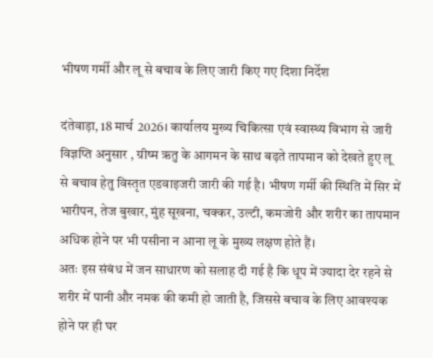भीषण गर्मी और लू से बचाव के लिए जारी किए गए दिशा निर्देश

दंतेवाड़ा, 18 मार्च 2026। कार्यालय मुख्य चिकित्सा एवं स्वास्थ्य विभाग से जारी विज्ञप्ति अनुसार , ग्रीष्म ऋतु के आगमन के साथ बढ़ते तापमान को देखते हुए लू से बचाव हेतु विस्तृत एडवाइजरी जारी की गई है। भीषण गर्मी की स्थिति में सिर में भारीपन, तेज बुखार, मुंह सूखना, चक्कर, उल्टी, कमजोरी और शरीर का तापमान अधिक होने पर भी पसीना न आना लू के मुख्य लक्षण होते हैं।
अतः इस संबंध में जन साधारण को सलाह दी गई है कि धूप में ज्यादा देर रहने से शरीर में पानी और नमक की कमी हो जाती है, जिससे बचाव के लिए आवश्यक होने पर ही घर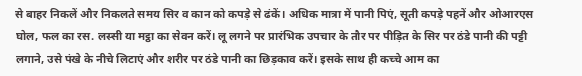से बाहर निकलें और निकलते समय सिर व कान को कपड़े से ढंकें। अधिक मात्रा में पानी पिएं, सूती कपड़े पहनें और ओआरएस घोल, फल का रस. लस्सी या मट्ठा का सेवन करें। लू लगने पर प्रारंभिक उपचार के तौर पर पीड़ित के सिर पर ठंडे पानी की पट्टी लगाने, उसे पंखे के नीचे लिटाएं और शरीर पर ठंडे पानी का छिड़काव करें। इसके साथ ही कच्चे आम का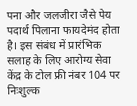पना और जलजीरा जैसे पेय पदार्थ पिलाना फायदेमंद होता है। इस संबंध में प्रारंभिक सलाह के लिए आरोग्य सेवा केंद्र के टोल फ्री नंबर 104 पर निःशुल्क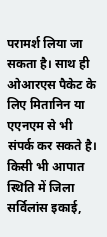परामर्श लिया जा सकता है। साथ ही ओआरएस पैकेट के लिए मितानिन या एएनएम से भी संपर्क कर सकते है। किसी भी आपात स्थिति में जिला सर्विलांस इकाई,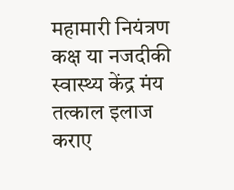महामारी नियंत्रण कक्ष या नजदीकी स्वास्थ्य केंद्र मंय तत्काल इलाज कराए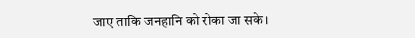जाए ताकि जनहानि को रोका जा सके।